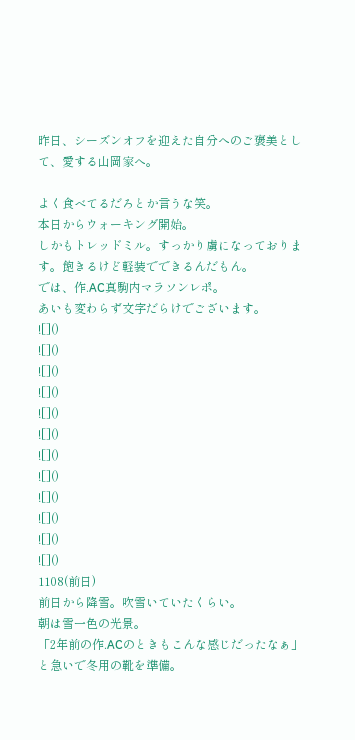昨日、シーズンオフを迎えた自分へのご褒美として、愛する山岡家へ。

よく食べてるだろとか言うな笑。
本日からウォーキング開始。
しかもトレッドミル。すっかり虜になっております。飽きるけど軽装でできるんだもん。
では、作.AC真駒内マラソンレポ。
あいも変わらず文字だらけでございます。
![]()
![]()
![]()
![]()
![]()
![]()
![]()
![]()
![]()
![]()
![]()
![]()
1108(前日)
前日から降雪。吹雪いていたくらい。
朝は雪一色の光景。
「2年前の作.ACのときもこんな感じだったなぁ」と急いで冬用の靴を準備。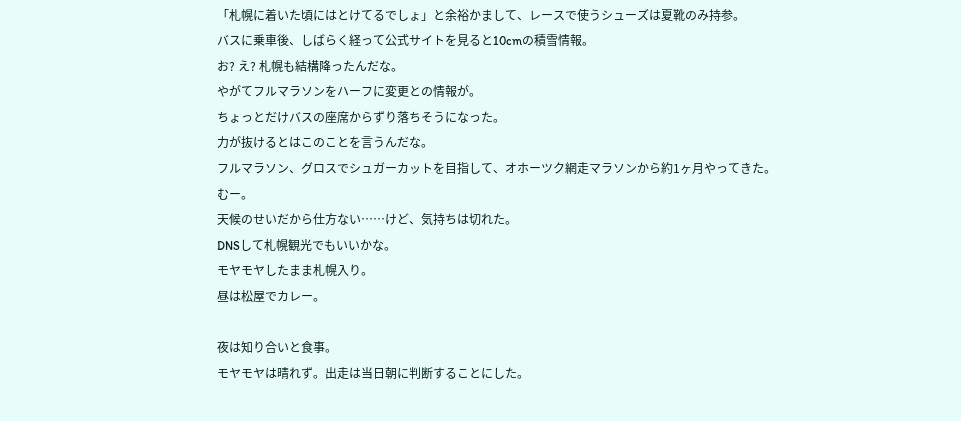「札幌に着いた頃にはとけてるでしょ」と余裕かまして、レースで使うシューズは夏靴のみ持参。
バスに乗車後、しばらく経って公式サイトを見ると10cmの積雪情報。
お? え? 札幌も結構降ったんだな。
やがてフルマラソンをハーフに変更との情報が。
ちょっとだけバスの座席からずり落ちそうになった。
力が抜けるとはこのことを言うんだな。
フルマラソン、グロスでシュガーカットを目指して、オホーツク網走マラソンから約1ヶ月やってきた。
むー。
天候のせいだから仕方ない……けど、気持ちは切れた。
DNSして札幌観光でもいいかな。
モヤモヤしたまま札幌入り。
昼は松屋でカレー。

夜は知り合いと食事。
モヤモヤは晴れず。出走は当日朝に判断することにした。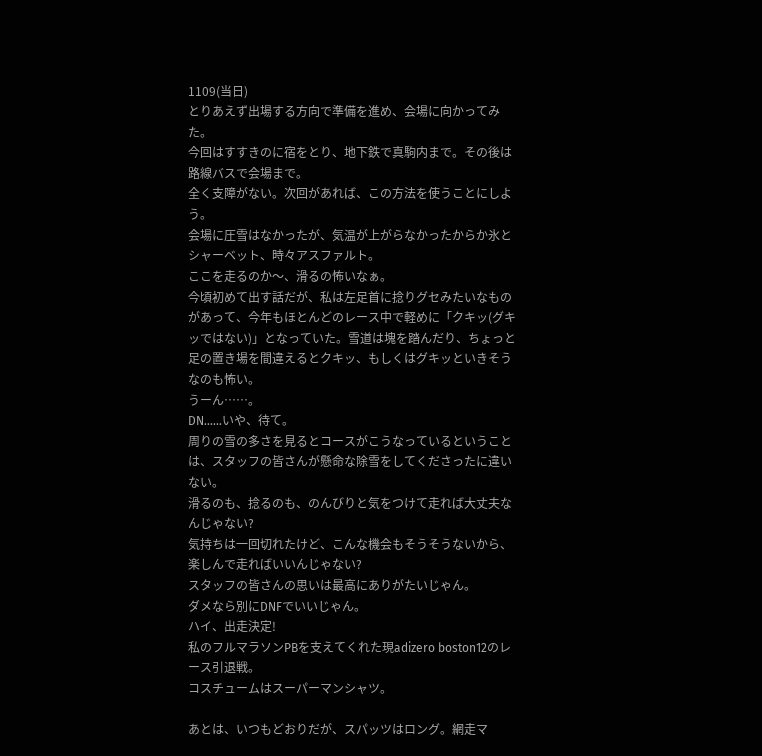1109(当日)
とりあえず出場する方向で準備を進め、会場に向かってみた。
今回はすすきのに宿をとり、地下鉄で真駒内まで。その後は路線バスで会場まで。
全く支障がない。次回があれば、この方法を使うことにしよう。
会場に圧雪はなかったが、気温が上がらなかったからか氷とシャーベット、時々アスファルト。
ここを走るのか〜、滑るの怖いなぁ。
今頃初めて出す話だが、私は左足首に捻りグセみたいなものがあって、今年もほとんどのレース中で軽めに「クキッ(グキッではない)」となっていた。雪道は塊を踏んだり、ちょっと足の置き場を間違えるとクキッ、もしくはグキッといきそうなのも怖い。
うーん……。
DN……いや、待て。
周りの雪の多さを見るとコースがこうなっているということは、スタッフの皆さんが懸命な除雪をしてくださったに違いない。
滑るのも、捻るのも、のんびりと気をつけて走れば大丈夫なんじゃない?
気持ちは一回切れたけど、こんな機会もそうそうないから、楽しんで走ればいいんじゃない?
スタッフの皆さんの思いは最高にありがたいじゃん。
ダメなら別にDNFでいいじゃん。
ハイ、出走決定!
私のフルマラソンPBを支えてくれた現adizero boston12のレース引退戦。
コスチュームはスーパーマンシャツ。

あとは、いつもどおりだが、スパッツはロング。網走マ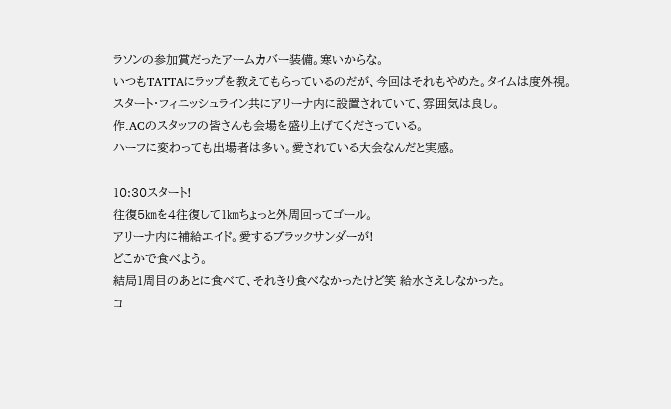ラソンの参加賞だったアームカバー装備。寒いからな。
いつもTATTAにラップを教えてもらっているのだが、今回はそれもやめた。タイムは度外視。
スタート・フィニッシュライン共にアリーナ内に設置されていて、雰囲気は良し。
作.ACのスタッフの皆さんも会場を盛り上げてくださっている。
ハーフに変わっても出場者は多い。愛されている大会なんだと実感。

10:30スタート!
往復5㎞を4往復して1㎞ちょっと外周回ってゴール。
アリーナ内に補給エイド。愛するブラックサンダーが!
どこかで食べよう。
結局1周目のあとに食べて、それきり食べなかったけど笑 給水さえしなかった。
コ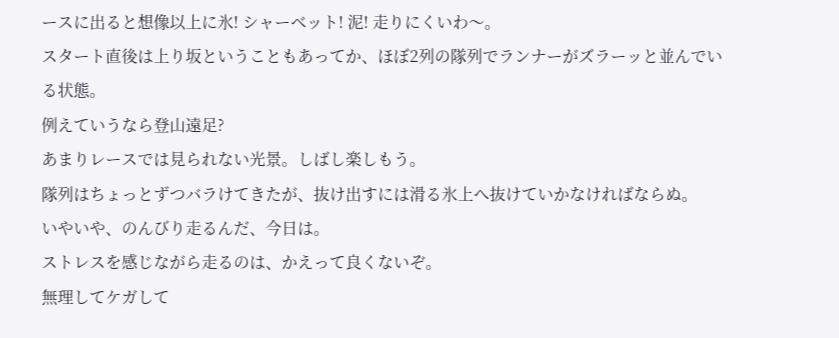ースに出ると想像以上に氷! シャーベット! 泥! 走りにくいわ〜。
スタート直後は上り坂ということもあってか、ほぼ2列の隊列でランナーがズラーッと並んでいる状態。
例えていうなら登山遠足?
あまりレースでは見られない光景。しばし楽しもう。
隊列はちょっとずつバラけてきたが、抜け出すには滑る氷上へ抜けていかなければならぬ。
いやいや、のんびり走るんだ、今日は。
ストレスを感じながら走るのは、かえって良くないぞ。
無理してケガして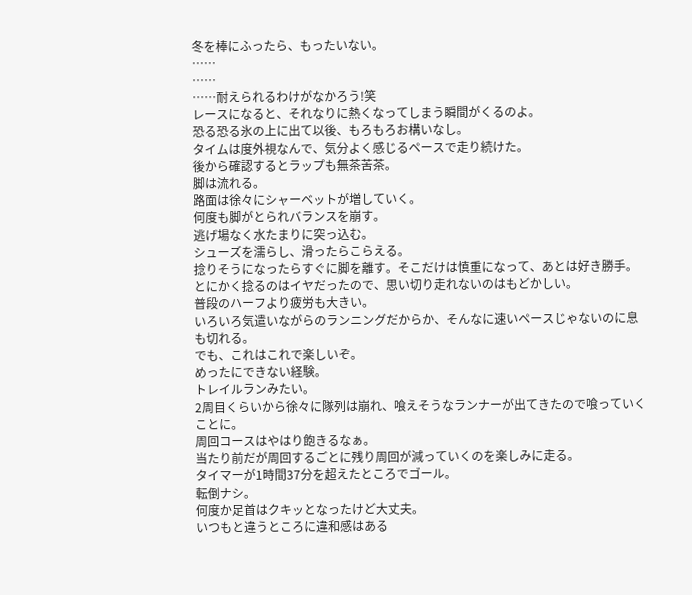冬を棒にふったら、もったいない。
……
……
……耐えられるわけがなかろう!笑
レースになると、それなりに熱くなってしまう瞬間がくるのよ。
恐る恐る氷の上に出て以後、もろもろお構いなし。
タイムは度外視なんで、気分よく感じるペースで走り続けた。
後から確認するとラップも無茶苦茶。
脚は流れる。
路面は徐々にシャーベットが増していく。
何度も脚がとられバランスを崩す。
逃げ場なく水たまりに突っ込む。
シューズを濡らし、滑ったらこらえる。
捻りそうになったらすぐに脚を離す。そこだけは慎重になって、あとは好き勝手。
とにかく捻るのはイヤだったので、思い切り走れないのはもどかしい。
普段のハーフより疲労も大きい。
いろいろ気遣いながらのランニングだからか、そんなに速いペースじゃないのに息も切れる。
でも、これはこれで楽しいぞ。
めったにできない経験。
トレイルランみたい。
2周目くらいから徐々に隊列は崩れ、喰えそうなランナーが出てきたので喰っていくことに。
周回コースはやはり飽きるなぁ。
当たり前だが周回するごとに残り周回が減っていくのを楽しみに走る。
タイマーが1時間37分を超えたところでゴール。
転倒ナシ。
何度か足首はクキッとなったけど大丈夫。
いつもと違うところに違和感はある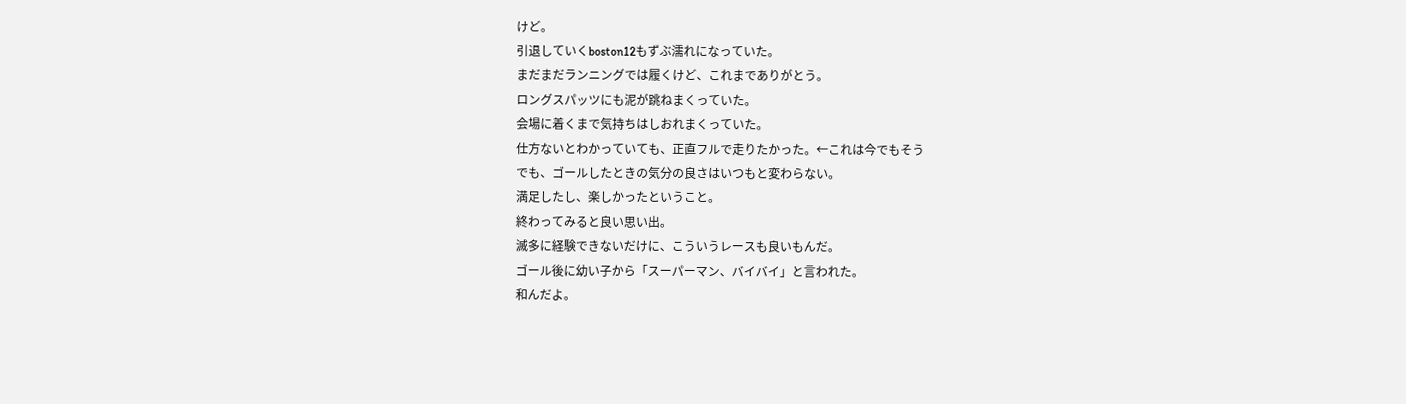けど。
引退していくboston12もずぶ濡れになっていた。
まだまだランニングでは履くけど、これまでありがとう。
ロングスパッツにも泥が跳ねまくっていた。
会場に着くまで気持ちはしおれまくっていた。
仕方ないとわかっていても、正直フルで走りたかった。←これは今でもそう
でも、ゴールしたときの気分の良さはいつもと変わらない。
満足したし、楽しかったということ。
終わってみると良い思い出。
滅多に経験できないだけに、こういうレースも良いもんだ。
ゴール後に幼い子から「スーパーマン、バイバイ」と言われた。
和んだよ。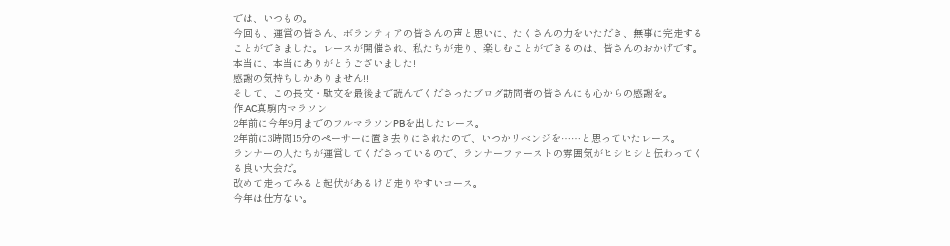では、いつもの。
今回も、運営の皆さん、ボランティアの皆さんの声と思いに、たくさんの力をいただき、無事に完走することができました。レースが開催され、私たちが走り、楽しむことができるのは、皆さんのおかげです。
本当に、本当にありがとうございました!
感謝の気持ちしかありません!!
そして、この長文・駄文を最後まで読んでくださったブログ訪問者の皆さんにも心からの感謝を。
作.AC真駒内マラソン
2年前に今年9月までのフルマラソンPBを出したレース。
2年前に3時間15分のペーサーに置き去りにされたので、いつかリベンジを……と思っていたレース。
ランナーの人たちが運営してくださっているので、ランナーファーストの雰囲気がヒシヒシと伝わってくる良い大会だ。
改めて走ってみると起伏があるけど走りやすいコース。
今年は仕方ない。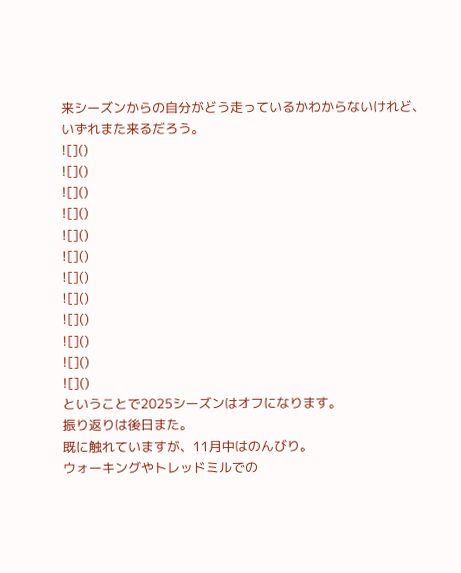来シーズンからの自分がどう走っているかわからないけれど、いずれまた来るだろう。
![]()
![]()
![]()
![]()
![]()
![]()
![]()
![]()
![]()
![]()
![]()
![]()
ということで2025シーズンはオフになります。
振り返りは後日また。
既に触れていますが、11月中はのんびり。
ウォーキングやトレッドミルでの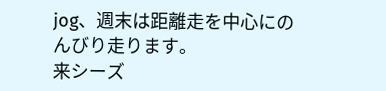jog、週末は距離走を中心にのんびり走ります。
来シーズ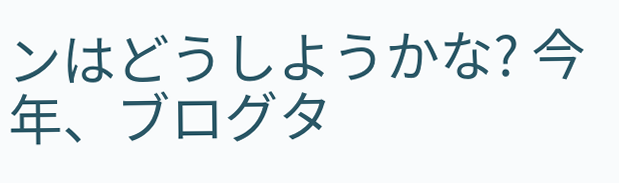ンはどうしようかな? 今年、ブログタ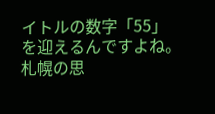イトルの数字「55」を迎えるんですよね。
札幌の思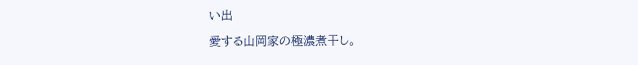い出

愛する山岡家の極濃煮干し。